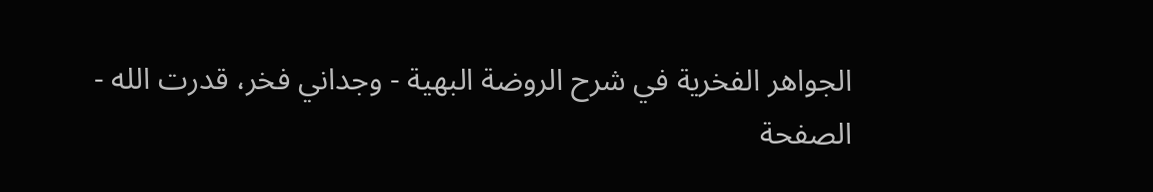الجواهر الفخرية في شرح الروضة البهية - وجداني فخر، قدرت الله - الصفحة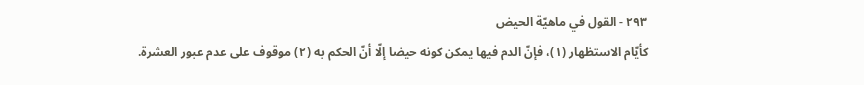٢٩٣ - القول في ماهيّة الحيض
كأيّام الاستظهار (١)، فإنّ الدم فيها يمكن كونه حيضا إلّا أنّ الحكم به (٢) موقوف على عدم عبور العشرة.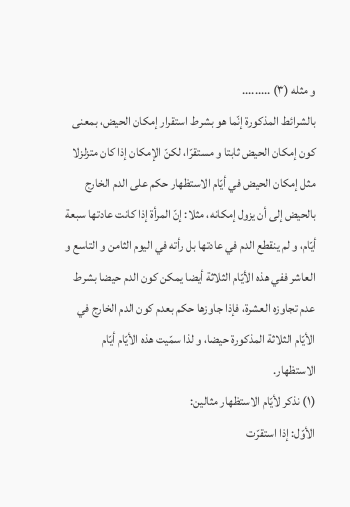و مثله (٣) .........
بالشرائط المذكورة إنّما هو بشرط استقرار إمكان الحيض، بمعنى كون إمكان الحيض ثابتا و مستقرّا، لكنّ الإمكان إذا كان متزلزلا مثل إمكان الحيض في أيّام الاستظهار حكم على الدم الخارج بالحيض إلى أن يزول إمكانه، مثلا: إنّ المرأة إذا كانت عادتها سبعة أيّام، و لم ينقطع الدم في عادتها بل رأته في اليوم الثامن و التاسع و العاشر ففي هذه الأيّام الثلاثة أيضا يمكن كون الدم حيضا بشرط عدم تجاوزه العشرة، فإذا جاوزها حكم بعدم كون الدم الخارج في الأيّام الثلاثة المذكورة حيضا، و لذا سمّيت هذه الأيّام أيّام الاستظهار.
(١) نذكر لأيّام الاستظهار مثالين:
الأوّل: إذا استقرّت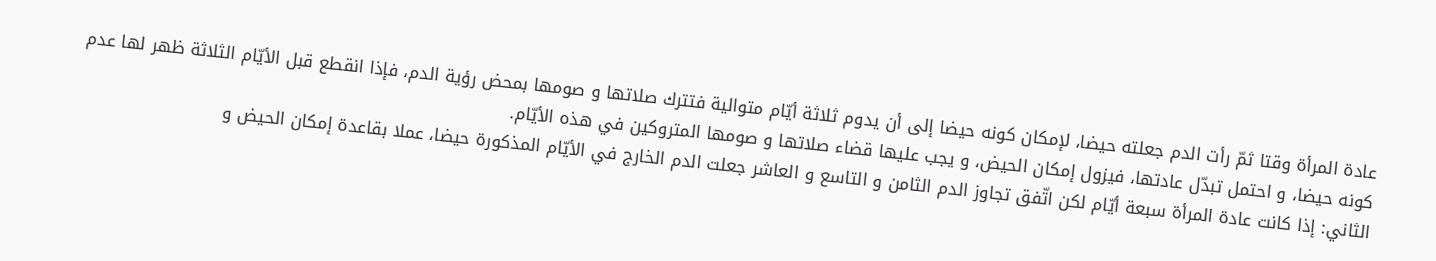عادة المرأة وقتا ثمّ رأت الدم جعلته حيضا، لإمكان كونه حيضا إلى أن يدوم ثلاثة أيّام متوالية فتترك صلاتها و صومها بمحض رؤية الدم، فإذا انقطع قبل الأيّام الثلاثة ظهر لها عدم كونه حيضا، و احتمل تبدّل عادتها، فيزول إمكان الحيض، و يجب عليها قضاء صلاتها و صومها المتروكين في هذه الأيّام.
الثاني: إذا كانت عادة المرأة سبعة أيّام لكن اتّفق تجاوز الدم الثامن و التاسع و العاشر جعلت الدم الخارج في الأيّام المذكورة حيضا، عملا بقاعدة إمكان الحيض و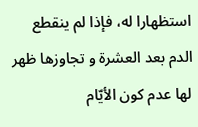استظهارا له، فإذا لم ينقطع الدم بعد العشرة و تجاوزها ظهر لها عدم كون الأيّام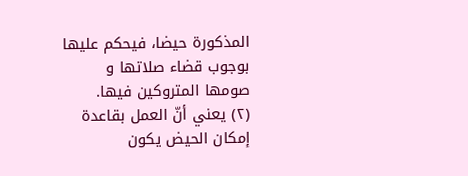المذكورة حيضا، فيحكم عليها بوجوب قضاء صلاتها و صومها المتروكين فيها.
(٢) يعني أنّ العمل بقاعدة إمكان الحيض يكون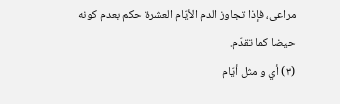مراعى، فإذا تجاوز الدم الأيّام العشرة حكم بعدم كونه حيضا كما تقدّم.
(٣) أي و مثل أيّام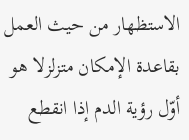الاستظهار من حيث العمل بقاعدة الإمكان متزلزلا هو أوّل رؤية الدم إذا انقطع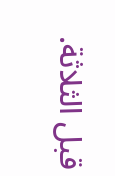قبل الثلاثة.